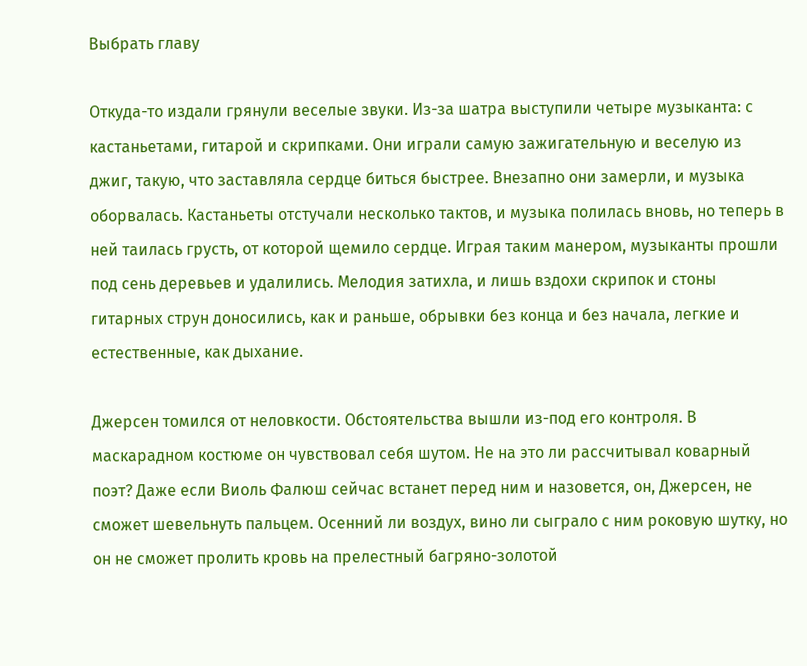Выбрать главу

Откуда-то издали грянули веселые звуки. Из-за шатра выступили четыре музыканта: с кастаньетами, гитарой и скрипками. Они играли самую зажигательную и веселую из джиг, такую, что заставляла сердце биться быстрее. Внезапно они замерли, и музыка оборвалась. Кастаньеты отстучали несколько тактов, и музыка полилась вновь, но теперь в ней таилась грусть, от которой щемило сердце. Играя таким манером, музыканты прошли под сень деревьев и удалились. Мелодия затихла, и лишь вздохи скрипок и стоны гитарных струн доносились, как и раньше, обрывки без конца и без начала, легкие и естественные, как дыхание.

Джерсен томился от неловкости. Обстоятельства вышли из-под его контроля. В маскарадном костюме он чувствовал себя шутом. Не на это ли рассчитывал коварный поэт? Даже если Виоль Фалюш сейчас встанет перед ним и назовется, он, Джерсен, не сможет шевельнуть пальцем. Осенний ли воздух, вино ли сыграло с ним роковую шутку, но он не сможет пролить кровь на прелестный багряно-золотой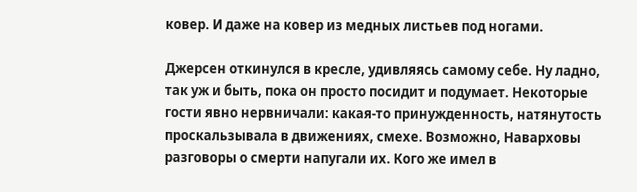ковер. И даже на ковер из медных листьев под ногами.

Джерсен откинулся в кресле, удивляясь самому себе. Ну ладно, так уж и быть, пока он просто посидит и подумает. Некоторые гости явно нервничали: какая-то принужденность, натянутость проскальзывала в движениях, смехе. Возможно, Наварховы разговоры о смерти напугали их. Кого же имел в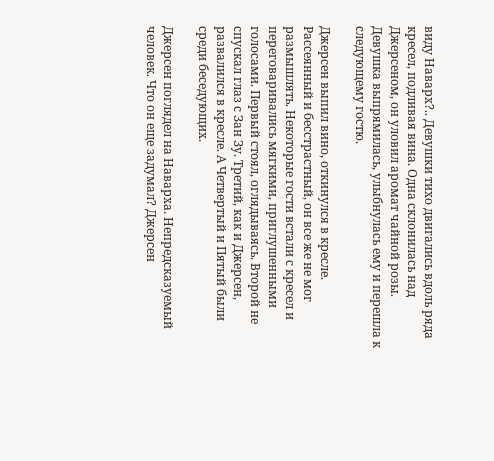виду Наварх?.. Девушки тихо двигались вдоль ряда кресел, подливая вина. Одна склонилась над Джерсеном, он уловил аромат чайной розы. Девушка выпрямилась, улыбнулась ему и перешла к следующему гостю.

Джерсен выпил вино, откинулся в кресле. Рассеянный и бесстрастный, он все же не мог размышлять. Некоторые гости встали с кресел и переговаривались мягкими, приглушенными голосами. Первый стоял, оглядываясь. Второй не спускал глаз с Зан Зу. Третий, как и Джерсен, развалился в кресле. А Четвертый и Пятый были среди беседующих.

Джерсен поглядел на Наварха. Непредсказуемый человек. Что он еще задумал? Джерсен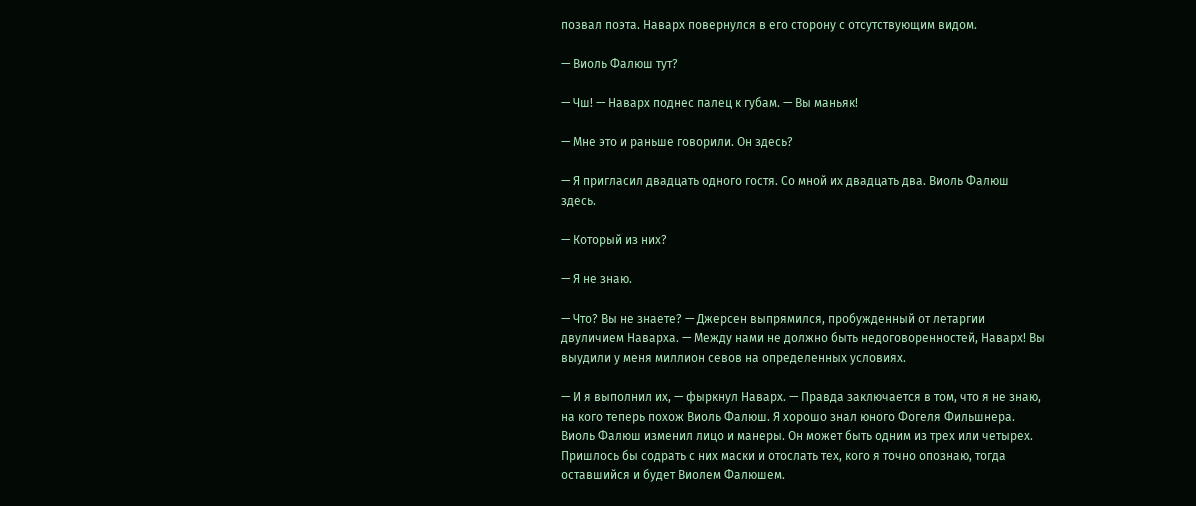позвал поэта. Наварх повернулся в его сторону с отсутствующим видом.

— Виоль Фалюш тут?

— Чш! — Наварх поднес палец к губам. — Вы маньяк!

— Мне это и раньше говорили. Он здесь?

— Я пригласил двадцать одного гостя. Со мной их двадцать два. Виоль Фалюш здесь.

— Который из них?

— Я не знаю.

— Что? Вы не знаете? — Джерсен выпрямился, пробужденный от летаргии двуличием Наварха. — Между нами не должно быть недоговоренностей, Наварх! Вы выудили у меня миллион севов на определенных условиях.

— И я выполнил их, — фыркнул Наварх. — Правда заключается в том, что я не знаю, на кого теперь похож Виоль Фалюш. Я хорошо знал юного Фогеля Фильшнера. Виоль Фалюш изменил лицо и манеры. Он может быть одним из трех или четырех. Пришлось бы содрать с них маски и отослать тех, кого я точно опознаю, тогда оставшийся и будет Виолем Фалюшем.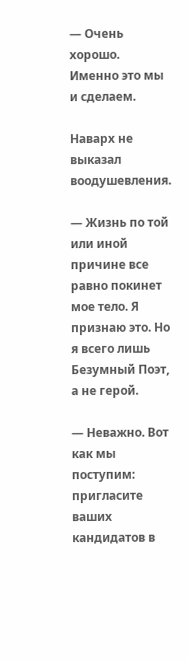— Очень хорошо. Именно это мы и сделаем.

Наварх не выказал воодушевления.

— Жизнь по той или иной причине все равно покинет мое тело. Я признаю это. Но я всего лишь Безумный Поэт, а не герой.

— Неважно. Вот как мы поступим: пригласите ваших кандидатов в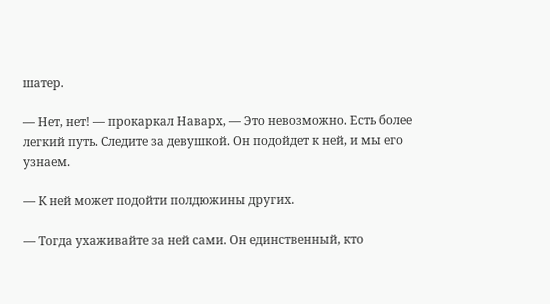шатер.

— Нет, нет! — прокаркал Наварх, — Это невозможно. Есть более легкий путь. Следите за девушкой. Он подойдет к ней, и мы его узнаем.

— К ней может подойти полдюжины других.

— Тогда ухаживайте за ней сами. Он единственный, кто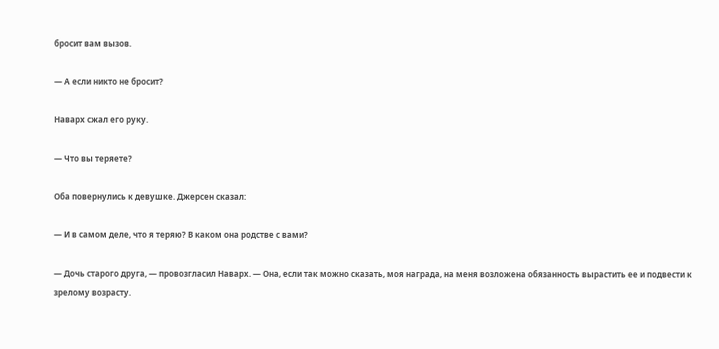бросит вам вызов.

— А если никто не бросит?

Наварх сжал его руку.

— Что вы теряете?

Оба повернулись к девушке. Джерсен сказал:

— И в самом деле, что я теряю? В каком она родстве с вами?

— Дочь старого друга, — провозгласил Наварх. — Она, если так можно сказать, моя награда, на меня возложена обязанность вырастить ее и подвести к зрелому возрасту.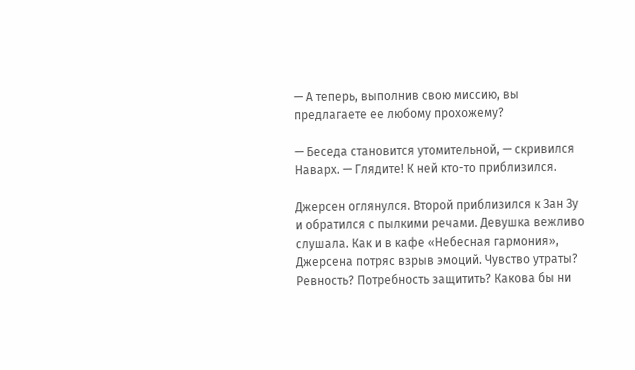— А теперь, выполнив свою миссию, вы предлагаете ее любому прохожему?

— Беседа становится утомительной, — скривился Наварх. — Глядите! К ней кто-то приблизился.

Джерсен оглянулся. Второй приблизился к Зан Зу и обратился с пылкими речами. Девушка вежливо слушала. Как и в кафе «Небесная гармония», Джерсена потряс взрыв эмоций. Чувство утраты? Ревность? Потребность защитить? Какова бы ни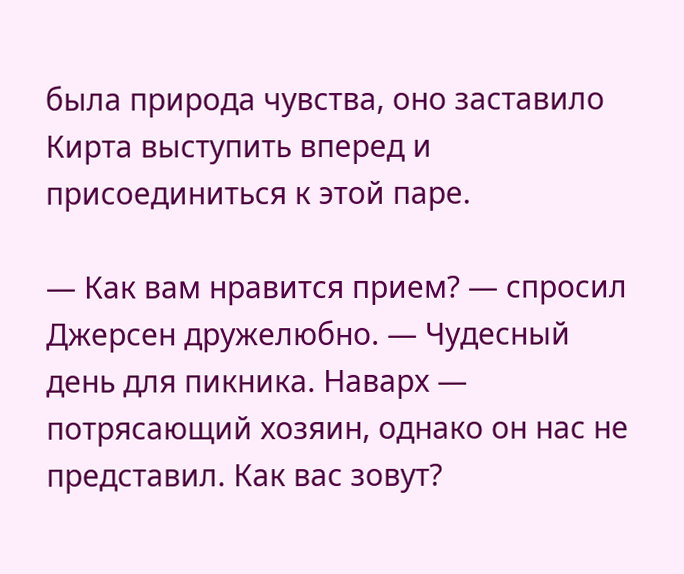была природа чувства, оно заставило Кирта выступить вперед и присоединиться к этой паре.

— Как вам нравится прием? — спросил Джерсен дружелюбно. — Чудесный день для пикника. Наварх — потрясающий хозяин, однако он нас не представил. Как вас зовут?